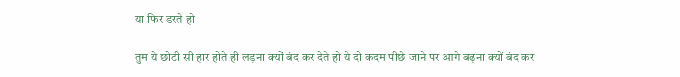या फिर डरते हो

तुम ये छोटी सी हार होते ही लड़ना क्यों बंद कर देते हो ये दो कदम पीछे जाने पर आगे बढ़ना क्यों बंद कर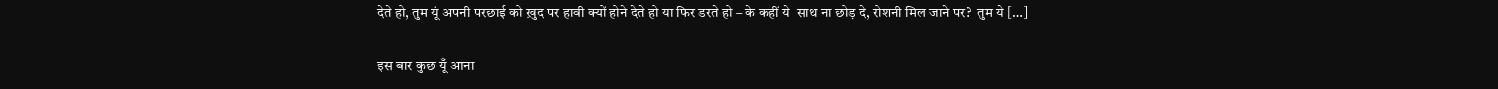देते हो, तुम यूं अपनी परछाई को ख़ुद पर हावी क्यों होने देते हो या फिर डरते हो – के कहीं ये  साथ ना छोड़ दे, रोशनी मिल जाने पर?  तुम ये […]

इस बार कुछ यूँ आना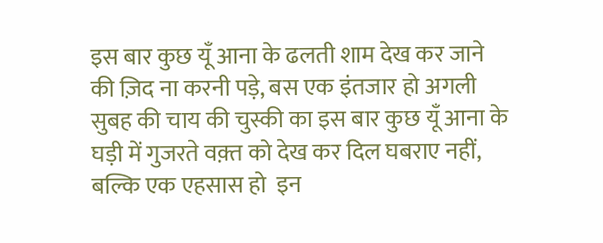इस बार कुछ यूँ आना के ढलती शाम देख कर जाने की ज़िद ना करनी पड़े, बस एक इंतजार हो अगली सुबह की चाय की चुस्की का इस बार कुछ यूँ आना के घड़ी में गुजरते वक़्त को देख कर दिल घबराए नहीं, बल्कि एक एहसास हो  इन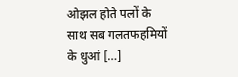ओझल होते पलों के साथ सब गलतफहमियों के धुआं […]